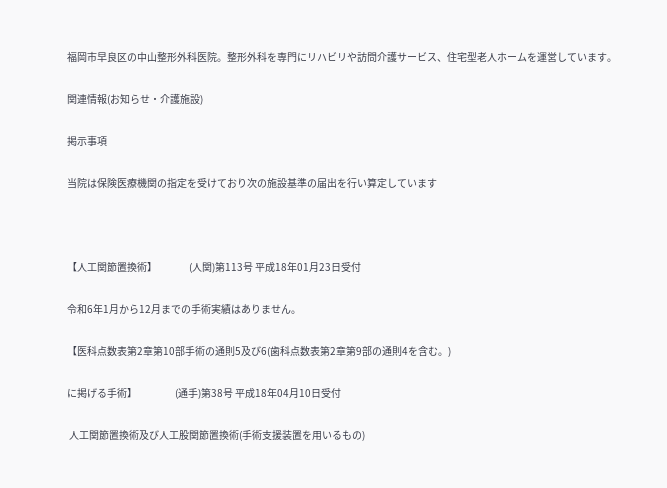福岡市早良区の中山整形外科医院。整形外科を専門にリハビリや訪問介護サービス、住宅型老人ホームを運営しています。

関連情報(お知らせ・介護施設)

掲示事項

当院は保険医療機関の指定を受けており次の施設基準の届出を行い算定しています



【人工関節置換術】                (人関)第113号 平成18年01月23日受付

令和6年1月から12月までの手術実績はありません。

【医科点数表第2章第10部手術の通則5及び6(歯科点数表第2章第9部の通則4を含む。)

に掲げる手術】                   (通手)第38号 平成18年04月10日受付

 人工関節置換術及び人工股関節置換術(手術支援装置を用いるもの)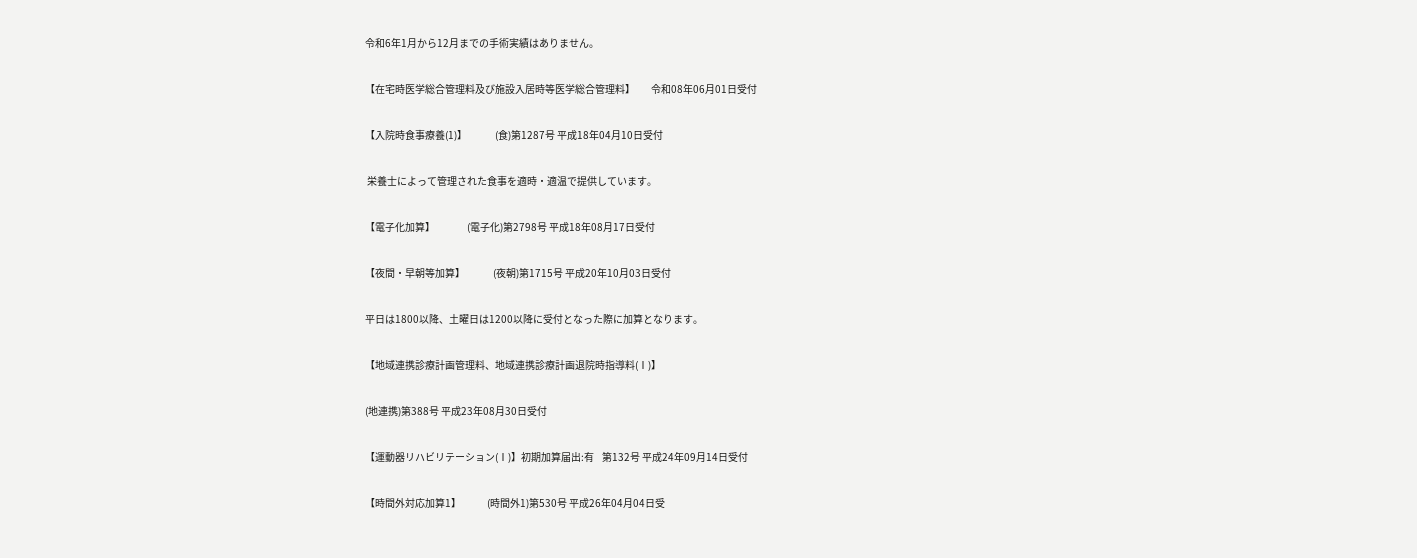令和6年1月から12月までの手術実績はありません。

【在宅時医学総合管理料及び施設入居時等医学総合管理料】        令和08年06月01日受付

【入院時食事療養(1)】              (食)第1287号 平成18年04月10日受付

 栄養士によって管理された食事を適時・適温で提供しています。

【電子化加算】                (電子化)第2798号 平成18年08月17日受付

【夜間・早朝等加算】              (夜朝)第1715号 平成20年10月03日受付

平日は1800以降、土曜日は1200以降に受付となった際に加算となります。

【地域連携診療計画管理料、地域連携診療計画退院時指導料(Ⅰ)】

(地連携)第388号 平成23年08月30日受付

【運動器リハビリテーション(Ⅰ)】初期加算届出:有    第132号 平成24年09月14日受付

【時間外対応加算1】             (時間外1)第530号 平成26年04月04日受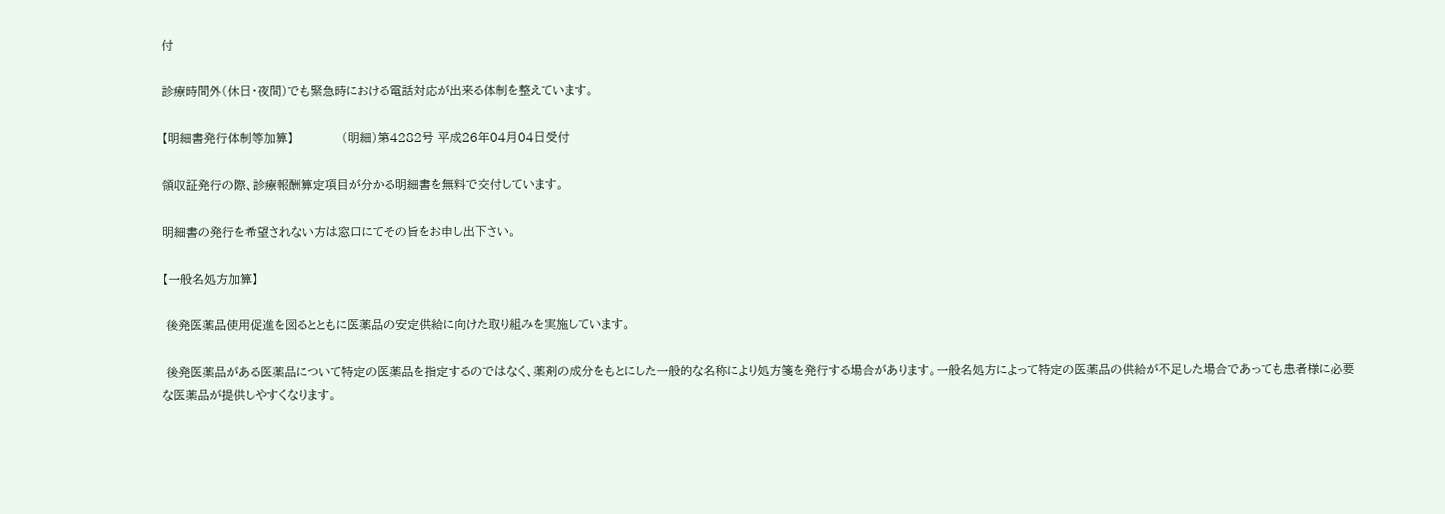付

診療時間外(休日・夜間)でも緊急時における電話対応が出来る体制を整えています。

【明細書発行体制等加算】            (明細)第4282号 平成26年04月04日受付

領収証発行の際、診療報酬算定項目が分かる明細書を無料で交付しています。

明細書の発行を希望されない方は窓口にてその旨をお申し出下さい。

【一般名処方加算】

 後発医薬品使用促進を図るとともに医薬品の安定供給に向けた取り組みを実施しています。

 後発医薬品がある医薬品について特定の医薬品を指定するのではなく、薬剤の成分をもとにした一般的な名称により処方箋を発行する場合があります。一般名処方によって特定の医薬品の供給が不足した場合であっても患者様に必要な医薬品が提供しやすくなります。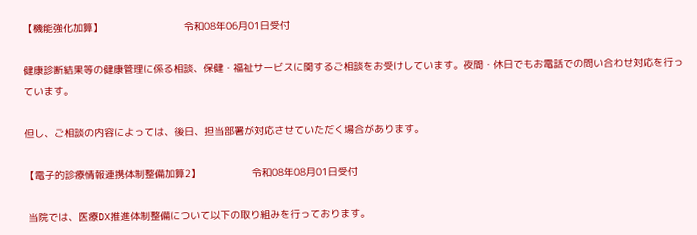【機能強化加算】                           令和08年06月01日受付

健康診断結果等の健康管理に係る相談、保健・福祉サービスに関するご相談をお受けしています。夜間・休日でもお電話での問い合わせ対応を行っています。

但し、ご相談の内容によっては、後日、担当部署が対応させていただく場合があります。

【電子的診療情報連携体制整備加算2】                 令和08年08月01日受付

 当院では、医療DX推進体制整備について以下の取り組みを行っております。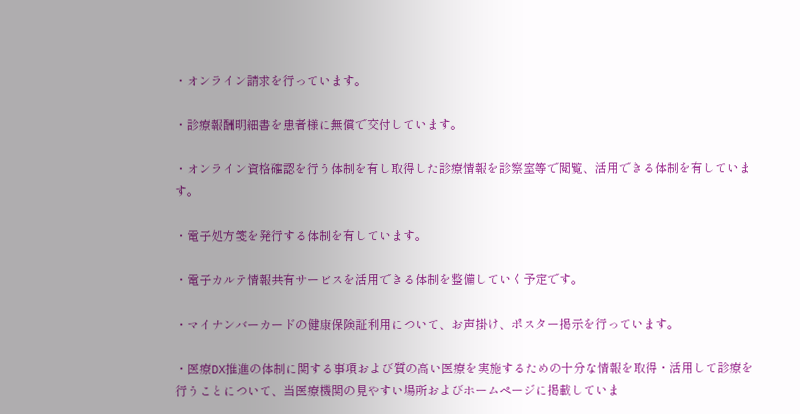・オンライン請求を行っています。

・診療報酬明細書を患者様に無償で交付しています。

・オンライン資格確認を行う体制を有し取得した診療情報を診察室等で閲覧、活用できる体制を有しています。

・電子処方箋を発行する体制を有しています。

・電子カルテ情報共有サービスを活用できる体制を整備していく予定です。

・マイナンバーカードの健康保険証利用について、お声掛け、ポスター掲示を行っています。

・医療DX推進の体制に関する事項および質の高い医療を実施するための十分な情報を取得・活用して診療を行うことについて、当医療機関の見やすい場所およびホームページに掲載していま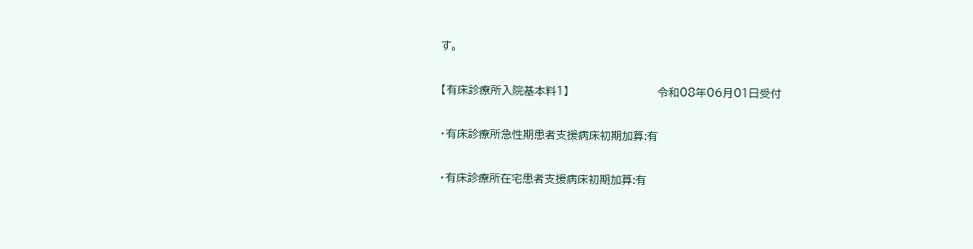す。

【有床診療所入院基本料1】                      令和08年06月01日受付

・有床診療所急性期患者支援病床初期加算:有

・有床診療所在宅患者支援病床初期加算:有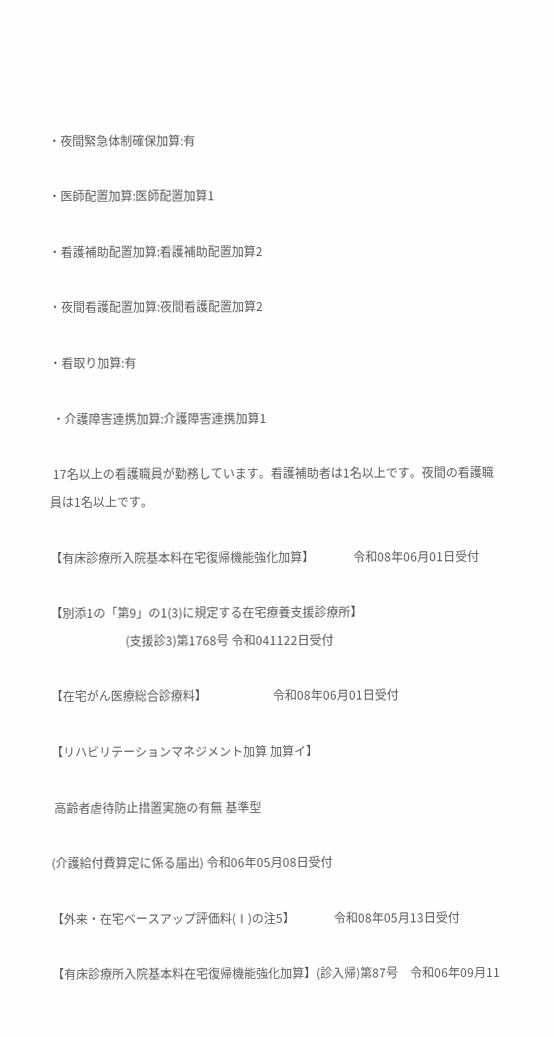・夜間緊急体制確保加算:有

・医師配置加算:医師配置加算1

・看護補助配置加算:看護補助配置加算2

・夜間看護配置加算:夜間看護配置加算2

・看取り加算:有

 ・介護障害連携加算:介護障害連携加算1

 17名以上の看護職員が勤務しています。看護補助者は1名以上です。夜間の看護職員は1名以上です。

【有床診療所入院基本料在宅復帰機能強化加算】             令和08年06月01日受付

【別添1の「第9」の1(3)に規定する在宅療養支援診療所】
                         (支援診3)第1768号 令和041122日受付

【在宅がん医療総合診療料】                      令和08年06月01日受付

【リハビリテーションマネジメント加算 加算イ】

 高齢者虐待防止措置実施の有無 基準型

(介護給付費算定に係る届出) 令和06年05月08日受付

【外来・在宅ベースアップ評価料(Ⅰ)の注5】             令和08年05月13日受付

【有床診療所入院基本料在宅復帰機能強化加算】(診入帰)第87号    令和06年09月11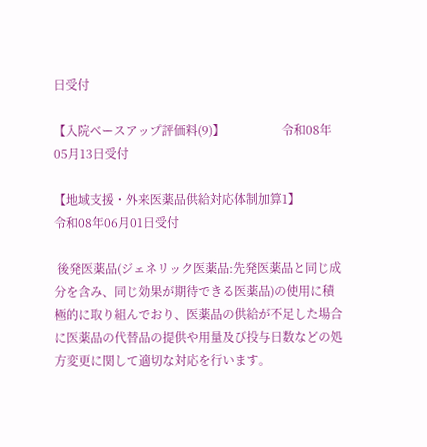日受付

【入院ベースアップ評価料(9)】                   令和08年05月13日受付

【地域支援・外来医薬品供給対応体制加算1】              令和08年06月01日受付

 後発医薬品(ジェネリック医薬品:先発医薬品と同じ成分を含み、同じ効果が期待できる医薬品)の使用に積極的に取り組んでおり、医薬品の供給が不足した場合に医薬品の代替品の提供や用量及び投与日数などの処方変更に関して適切な対応を行います。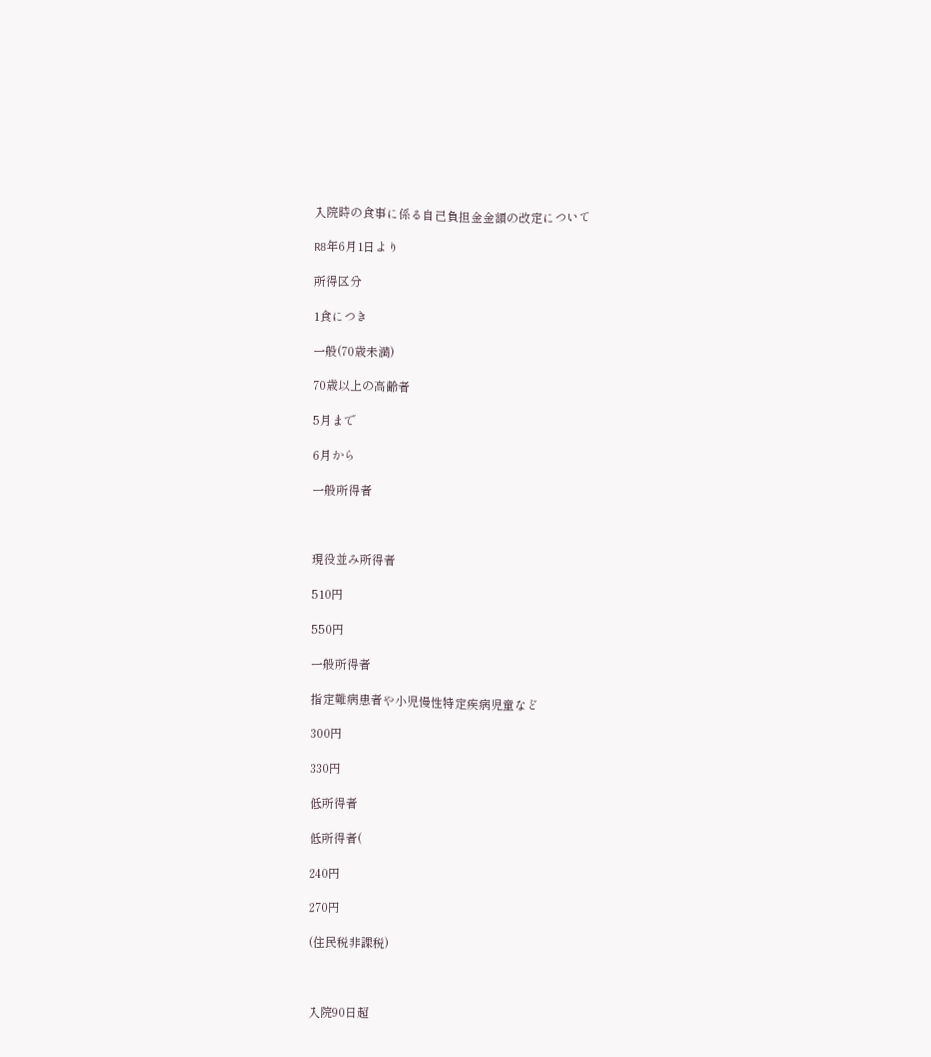入院時の食事に係る自己負担金金額の改定について

R8年6月1日より

所得区分

1食につき

一般(70歳未満)

70歳以上の高齢者

5月まで

6月から

一般所得者



現役並み所得者

510円

550円

一般所得者

指定難病患者や小児慢性特定疾病児童など

300円

330円

低所得者

低所得者(

240円

270円

(住民税非課税)



入院90日超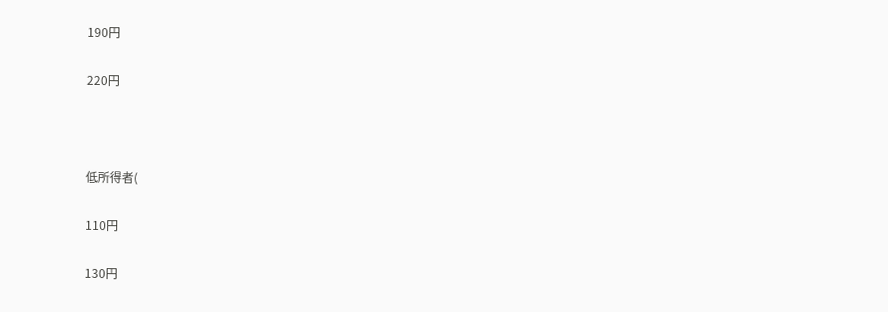190円

220円



低所得者(

110円

130円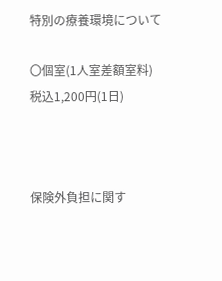特別の療養環境について

〇個室(1人室差額室料)                        税込1,200円(1日)



保険外負担に関す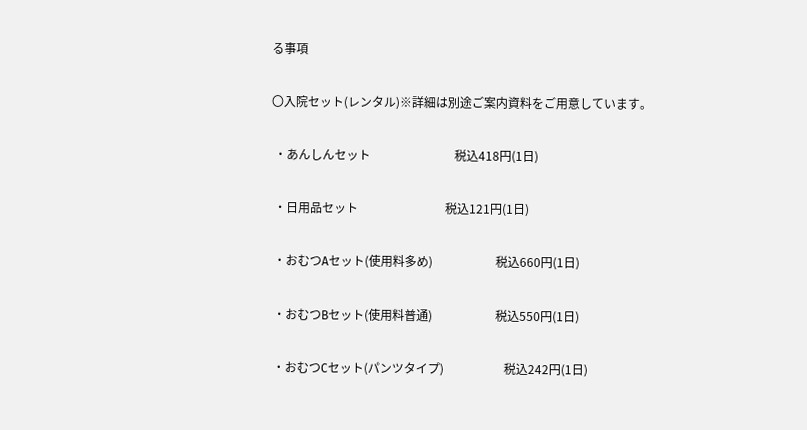る事項

〇入院セット(レンタル)※詳細は別途ご案内資料をご用意しています。

 ・あんしんセット                            税込418円(1日)

 ・日用品セット                             税込121円(1日)

 ・おむつAセット(使用料多め)                     税込660円(1日)

 ・おむつBセット(使用料普通)                     税込550円(1日)

 ・おむつCセット(パンツタイプ)                    税込242円(1日)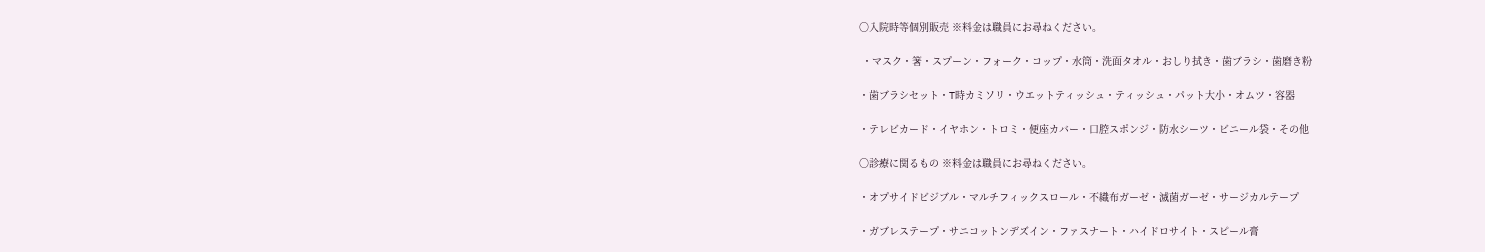〇入院時等個別販売 ※料金は職員にお尋ねください。

 ・マスク・箸・スプーン・フォーク・コップ・水筒・洗面タオル・おしり拭き・歯ブラシ・歯磨き粉

・歯ブラシセット・T時カミソリ・ウエットティッシュ・ティッシュ・パット大小・オムツ・容器

・テレビカード・イヤホン・トロミ・便座カバー・口腔スポンジ・防水シーツ・ビニール袋・その他

〇診療に関るもの ※料金は職員にお尋ねください。

・オプサイドビジブル・マルチフィックスロール・不織布ガーゼ・滅菌ガーゼ・サージカルテープ

・ガブレステープ・サニコットンデズイン・ファスナート・ハイドロサイト・スピール膏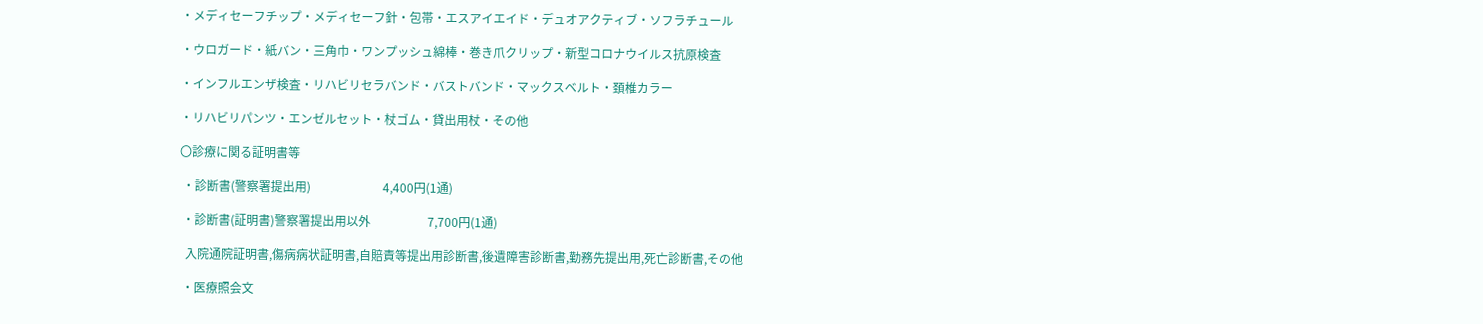・メディセーフチップ・メディセーフ針・包帯・エスアイエイド・デュオアクティブ・ソフラチュール

・ウロガード・紙バン・三角巾・ワンプッシュ綿棒・巻き爪クリップ・新型コロナウイルス抗原検査

・インフルエンザ検査・リハビリセラバンド・バストバンド・マックスベルト・頚椎カラー

・リハビリパンツ・エンゼルセット・杖ゴム・貸出用杖・その他

〇診療に関る証明書等

 ・診断書(警察署提出用)                        4,400円(1通)

 ・診断書(証明書)警察署提出用以外                   7,700円(1通)

  入院通院証明書,傷病病状証明書,自賠責等提出用診断書,後遺障害診断書,勤務先提出用,死亡診断書,その他

 ・医療照会文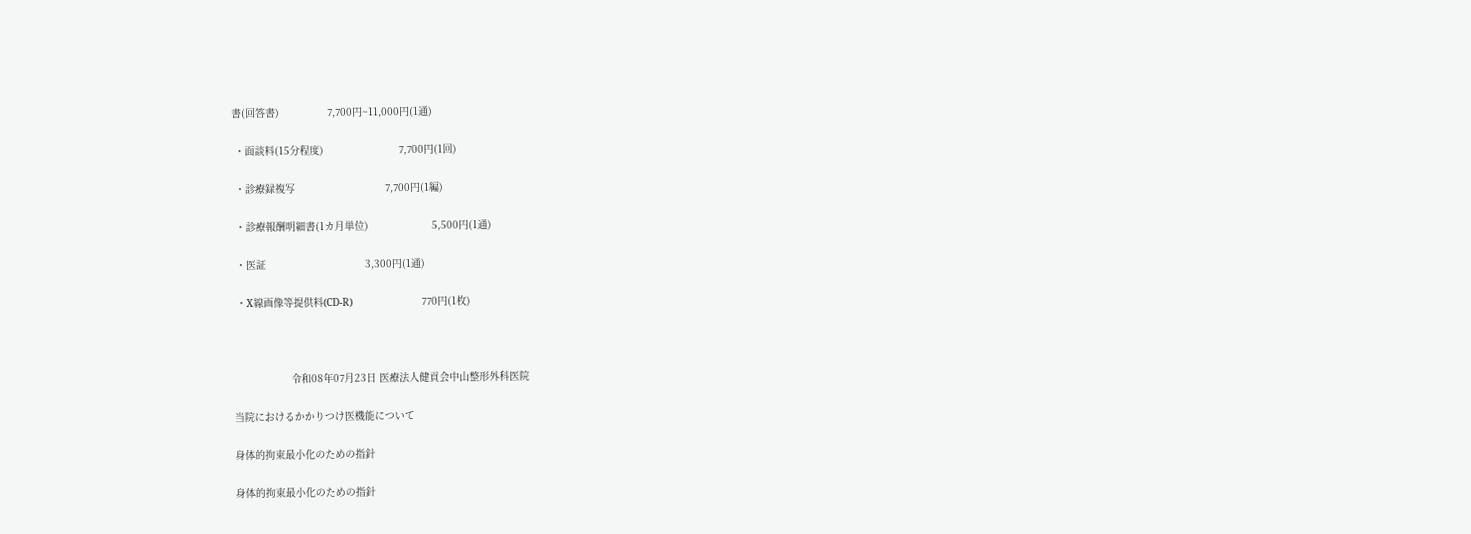書(回答書)                7,700円~11,000円(1通)

 ・面談料(15分程度)                         7,700円(1回)

 ・診療録複写                              7,700円(1編)

 ・診療報酬明細書(1カ月単位)                     5,500円(1通)

 ・医証                                 3,300円(1通)

 ・X線画像等提供料(CD-R)                       770円(1枚)



                   令和08年07月23日 医療法人健貢会中山整形外科医院

当院におけるかかりつけ医機能について

身体的拘束最小化のための指針

身体的拘束最小化のための指針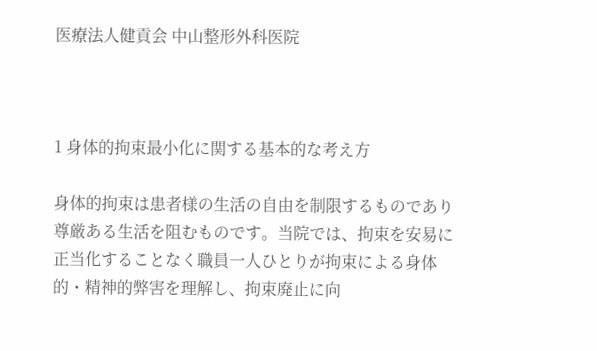医療法人健貢会 中山整形外科医院



1 身体的拘束最小化に関する基本的な考え方

身体的拘束は患者様の生活の自由を制限するものであり尊厳ある生活を阻むものです。当院では、拘束を安易に正当化することなく職員一人ひとりが拘束による身体的・精神的弊害を理解し、拘束廃止に向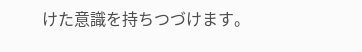けた意識を持ちつづけます。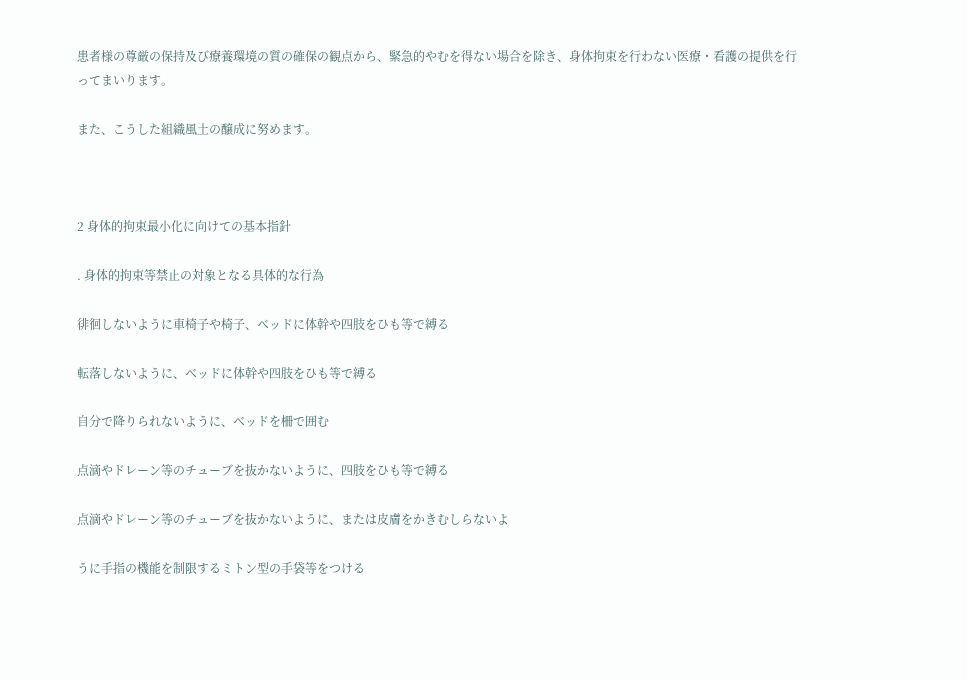患者様の尊厳の保持及び療養環境の質の確保の観点から、緊急的やむを得ない場合を除き、身体拘束を行わない医療・看護の提供を行ってまいります。

また、こうした組織風土の醸成に努めます。



2 身体的拘束最小化に向けての基本指針

. 身体的拘束等禁止の対象となる具体的な行為

徘徊しないように車椅子や椅子、ベッドに体幹や四肢をひも等で縛る

転落しないように、ベッドに体幹や四肢をひも等で縛る

自分で降りられないように、ベッドを柵で囲む

点滴やドレーン等のチューブを抜かないように、四肢をひも等で縛る

点滴やドレーン等のチューブを抜かないように、または皮膚をかきむしらないよ

うに手指の機能を制限するミトン型の手袋等をつける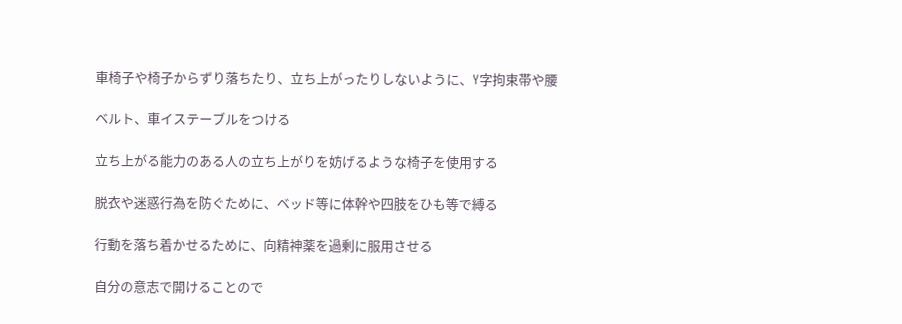車椅子や椅子からずり落ちたり、立ち上がったりしないように、Y字拘束帯や腰

ベルト、車イステーブルをつける

立ち上がる能力のある人の立ち上がりを妨げるような椅子を使用する

脱衣や迷惑行為を防ぐために、ベッド等に体幹や四肢をひも等で縛る

行動を落ち着かせるために、向精神薬を過剰に服用させる

自分の意志で開けることので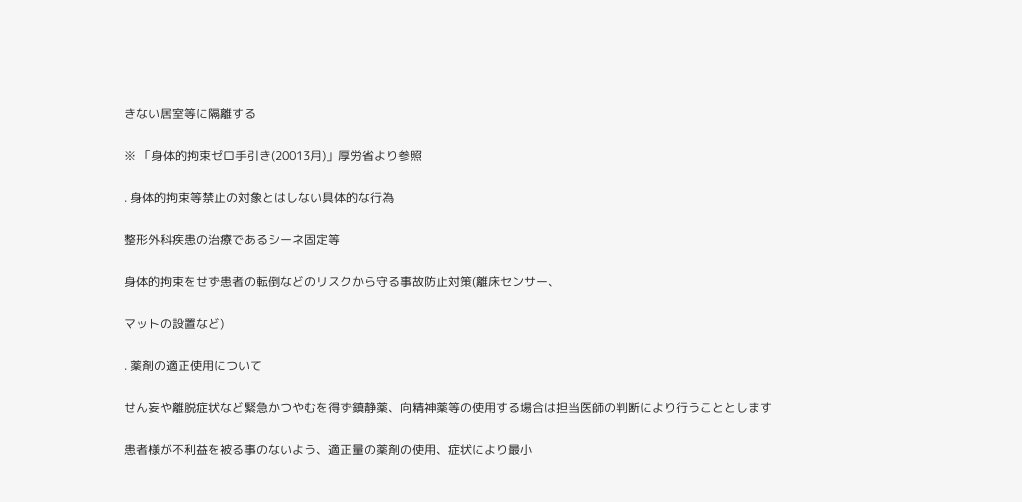きない居室等に隔離する

※ 「身体的拘束ゼロ手引き(20013月)」厚労省より参照

. 身体的拘束等禁止の対象とはしない具体的な行為

整形外科疾患の治療であるシーネ固定等

身体的拘束をせず患者の転倒などのリスクから守る事故防止対策(離床センサー、

マットの設置など)

. 薬剤の適正使用について

せん妄や離脱症状など緊急かつやむを得ず鎮静薬、向精神薬等の使用する場合は担当医師の判断により行うこととします

患者様が不利益を被る事のないよう、適正量の薬剤の使用、症状により最小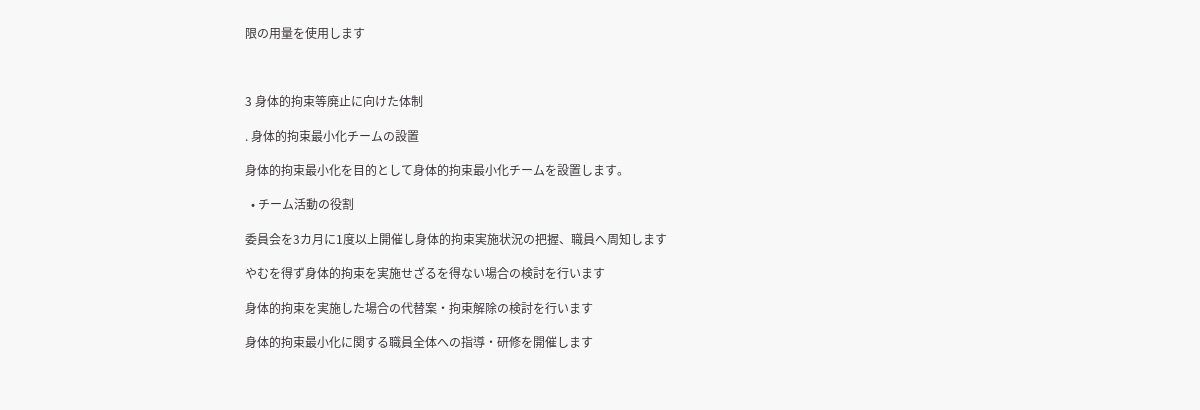限の用量を使用します



3 身体的拘束等廃止に向けた体制

. 身体的拘束最小化チームの設置

身体的拘束最小化を目的として身体的拘束最小化チームを設置します。

  • チーム活動の役割

委員会を3カ月に1度以上開催し身体的拘束実施状況の把握、職員へ周知します

やむを得ず身体的拘束を実施せざるを得ない場合の検討を行います

身体的拘束を実施した場合の代替案・拘束解除の検討を行います

身体的拘束最小化に関する職員全体への指導・研修を開催します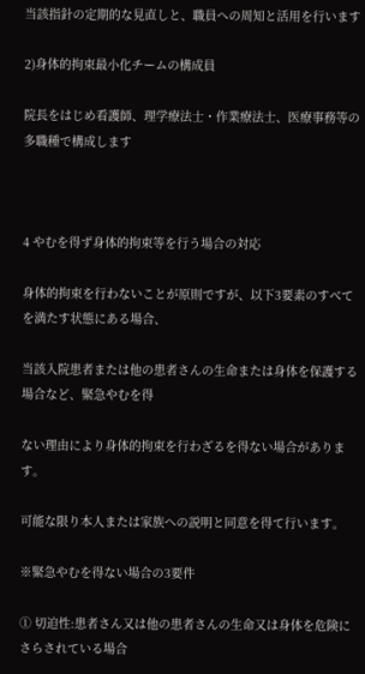当該指針の定期的な見直しと、職員への周知と活用を行います

2)身体的拘束最小化チームの構成員

院長をはじめ看護師、理学療法士・作業療法士、医療事務等の多職種で構成します



4 やむを得ず身体的拘束等を行う場合の対応

身体的拘束を行わないことが原則ですが、以下3要素のすべてを満たす状態にある場合、

当該入院患者または他の患者さんの生命または身体を保護する場合など、緊急やむを得

ない理由により身体的拘束を行わざるを得ない場合があります。

可能な限り本人または家族への説明と同意を得て行います。

※緊急やむを得ない場合の3要件

① 切迫性:患者さん又は他の患者さんの生命又は身体を危険にさらされている場合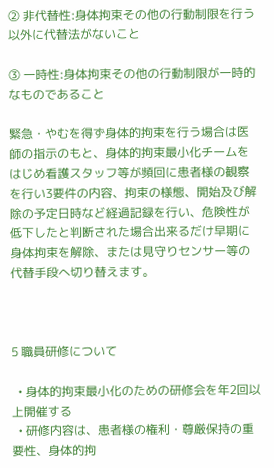② 非代替性:身体拘束その他の行動制限を行う以外に代替法がないこと

③ 一時性:身体拘束その他の行動制限が一時的なものであること

緊急・やむを得ず身体的拘束を行う場合は医師の指示のもと、身体的拘束最小化チームをはじめ看護スタッフ等が頻回に患者様の観察を行い3要件の内容、拘束の様態、開始及び解除の予定日時など経過記録を行い、危険性が低下したと判断された場合出来るだけ早期に身体拘束を解除、または見守りセンサー等の代替手段へ切り替えます。



5 職員研修について

  • 身体的拘束最小化のための研修会を年2回以上開催する
  • 研修内容は、患者様の権利・尊厳保持の重要性、身体的拘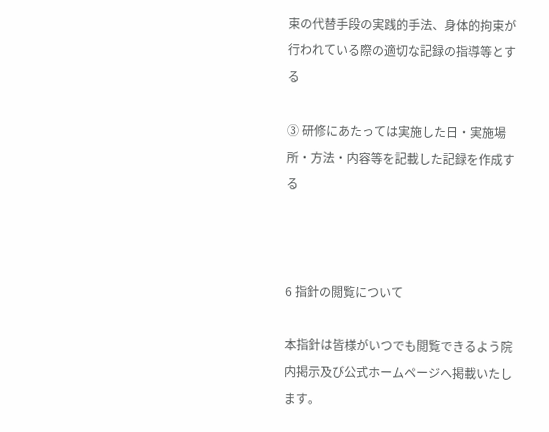束の代替手段の実践的手法、身体的拘束が行われている際の適切な記録の指導等とする

③ 研修にあたっては実施した日・実施場所・方法・内容等を記載した記録を作成する



6 指針の閲覧について

本指針は皆様がいつでも閲覧できるよう院内掲示及び公式ホームページへ掲載いたします。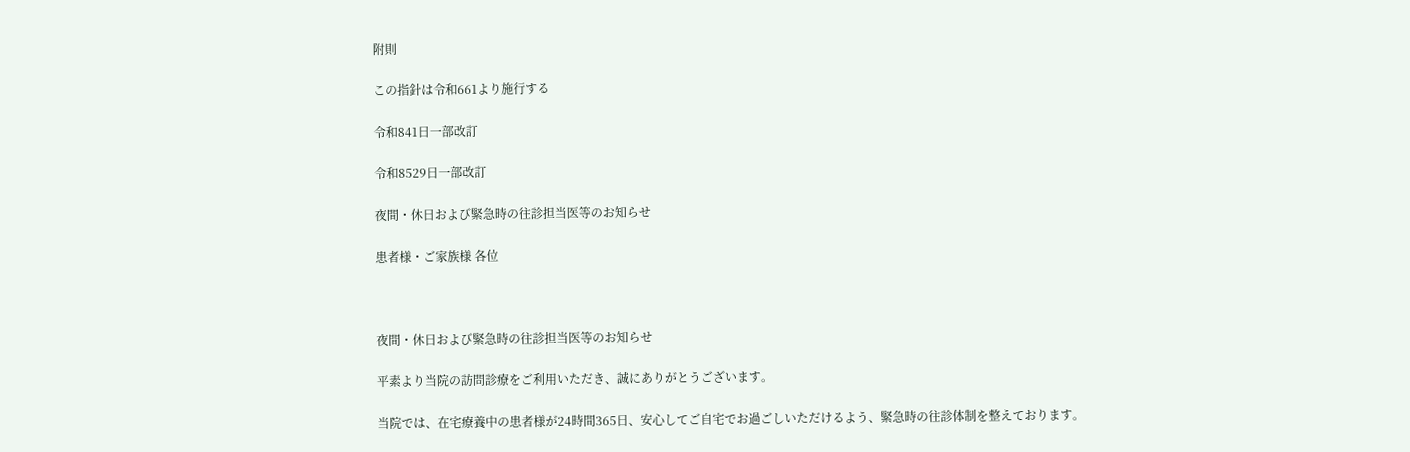附則

この指針は令和661より施行する

令和841日一部改訂

令和8529日一部改訂

夜間・休日および緊急時の往診担当医等のお知らせ

患者様・ご家族様 各位



夜間・休日および緊急時の往診担当医等のお知らせ

平素より当院の訪問診療をご利用いただき、誠にありがとうございます。

当院では、在宅療養中の患者様が24時間365日、安心してご自宅でお過ごしいただけるよう、緊急時の往診体制を整えております。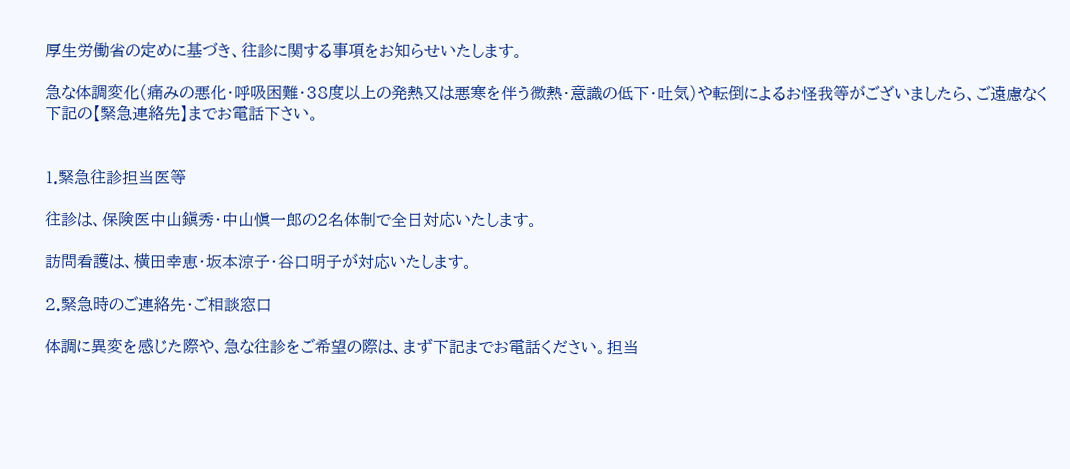厚生労働省の定めに基づき、往診に関する事項をお知らせいたします。

急な体調変化(痛みの悪化・呼吸困難・38度以上の発熱又は悪寒を伴う微熱・意識の低下・吐気)や転倒によるお怪我等がございましたら、ご遠慮なく下記の【緊急連絡先】までお電話下さい。


1.緊急往診担当医等

往診は、保険医中山鎭秀・中山愼一郎の2名体制で全日対応いたします。

訪問看護は、横田幸恵・坂本涼子・谷口明子が対応いたします。

2.緊急時のご連絡先・ご相談窓口

体調に異変を感じた際や、急な往診をご希望の際は、まず下記までお電話ください。担当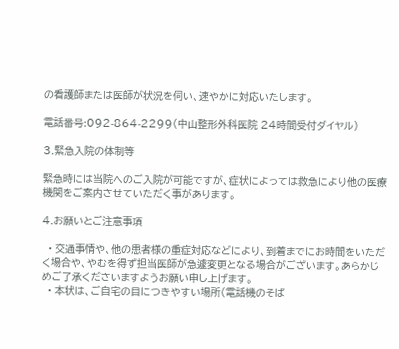の看護師または医師が状況を伺い、速やかに対応いたします。

電話番号:092-864-2299(中山整形外科医院 24時間受付ダイヤル)

3.緊急入院の体制等

緊急時には当院へのご入院が可能ですが、症状によっては救急により他の医療機関をご案内させていただく事があります。

4.お願いとご注意事項

  • 交通事情や、他の患者様の重症対応などにより、到着までにお時間をいただく場合や、やむを得ず担当医師が急遽変更となる場合がございます。あらかじめご了承くださいますようお願い申し上げます。
  • 本状は、ご自宅の目につきやすい場所(電話機のそば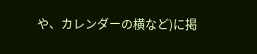や、カレンダーの横など)に掲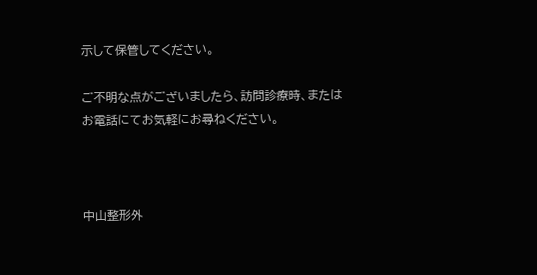示して保管してください。

ご不明な点がございましたら、訪問診療時、またはお電話にてお気軽にお尋ねください。



中山整形外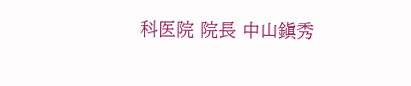科医院 院長 中山鎭秀